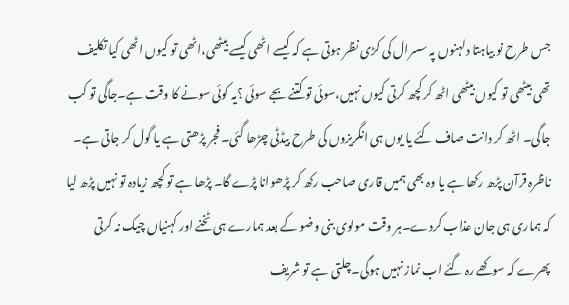جس طرح نو بیاہتا دلہنوں پہ سسرال کی کڑی نظر ہوتی ہے کہ کیسے اٹھی کیسے بیٹھی،اٹھی تو کیوں اٹھی کیا تکلیف تھی بیٹھی تو کیوں بیٹھی اٹھ کر کچھ کرتی کیوں نہیں،سوئی تو کتنے بجے سوئی ؟یہ کوئی سونے کا وقت ہے۔جاگی تو کب جاگی۔ اٹھ کر دانت صاف کئے یا یوں ہی انگریزوں کی طرح بیڈٹی چڑھا گئی۔ فجر پڑھتی ہے یا گول کر جاتی ہے۔ ناظرہ قرآن پڑھ رکھا ہے یا وہ بھی ہمیں قاری صاحب رکھ کر پڑھوانا پڑے گا۔ پڑھا ہے تو کچھ زیادہ تو نہیں پڑھ لیا کہ ہماری ہی جان عذاب کردے۔ہر وقت مولوی بنی وضو کے بعد ہمارے ہی ٹخنے اور کہنیاں چیک نہ کرتی پھرے کہ سوکھے رہ گئے اب نماز نہیں ہوگی۔چلتی ہے تو شریف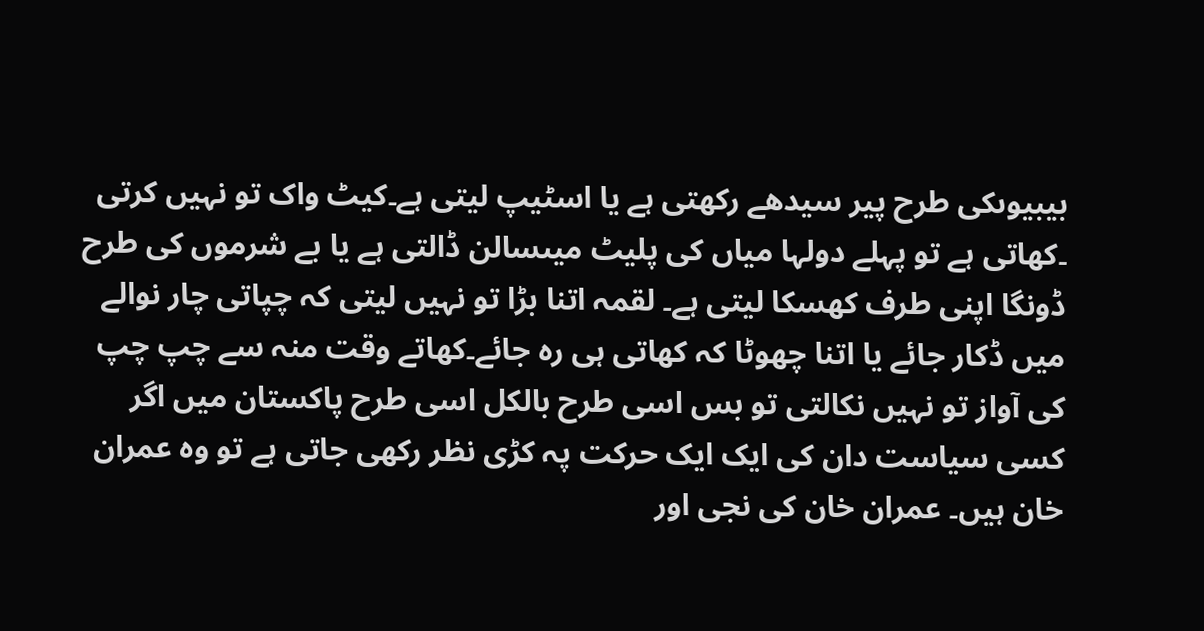بیبیوںکی طرح پیر سیدھے رکھتی ہے یا اسٹیپ لیتی ہے۔کیٹ واک تو نہیں کرتی ۔کھاتی ہے تو پہلے دولہا میاں کی پلیٹ میںسالن ڈالتی ہے یا بے شرموں کی طرح ڈونگا اپنی طرف کھسکا لیتی ہے۔ لقمہ اتنا بڑا تو نہیں لیتی کہ چپاتی چار نوالے میں ڈکار جائے یا اتنا چھوٹا کہ کھاتی ہی رہ جائے۔کھاتے وقت منہ سے چپ چپ کی آواز تو نہیں نکالتی تو بس اسی طرح بالکل اسی طرح پاکستان میں اگر کسی سیاست دان کی ایک ایک حرکت پہ کڑی نظر رکھی جاتی ہے تو وہ عمران خان ہیں۔ عمران خان کی نجی اور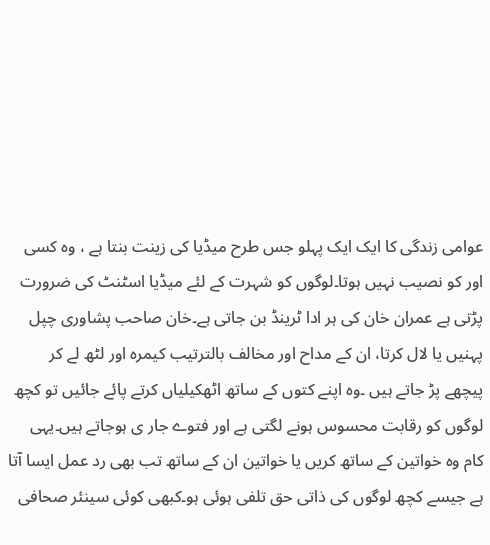عوامی زندگی کا ایک ایک پہلو جس طرح میڈیا کی زینت بنتا ہے ، وہ کسی اور کو نصیب نہیں ہوتا۔لوگوں کو شہرت کے لئے میڈیا اسٹنٹ کی ضرورت پڑتی ہے عمران خان کی ہر ادا ٹرینڈ بن جاتی ہے۔خان صاحب پشاوری چپل پہنیں یا لال کرتا، ان کے مداح اور مخالف بالترتیب کیمرہ اور لٹھ لے کر پیچھے پڑ جاتے ہیں ۔وہ اپنے کتوں کے ساتھ اٹھکیلیاں کرتے پائے جائیں تو کچھ لوگوں کو رقابت محسوس ہونے لگتی ہے اور فتوے جار ی ہوجاتے ہیں۔یہی کام وہ خواتین کے ساتھ کریں یا خواتین ان کے ساتھ تب بھی رد عمل ایسا آتا ہے جیسے کچھ لوگوں کی ذاتی حق تلفی ہوئی ہو۔کبھی کوئی سینئر صحافی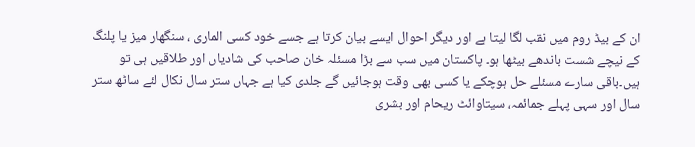ان کے بیڈ روم میں نقب لگا لیتا ہے اور دیگر احوال ایسے بیان کرتا ہے جسے خود کسی الماری ، سنگھار میز یا پلنگ کے نیچے شست باندھے بیٹھا ہو۔ پاکستان میں سب سے بڑا مسئلہ خان صاحب کی شادیاں اور طلاقیں ہی تو ہیں۔باقی سارے مسئلے حل ہوچکے یا کسی بھی وقت ہوجائیں گے جلدی کیا ہے جہاں ستر سال نکال لئے ساٹھ ستر سال اور سہی پہلے جمائمہ، سیتاوائٹ ریحام اور بشری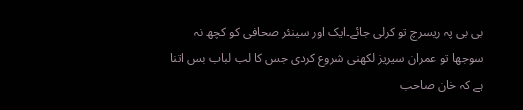بی بی پہ ریسرچ تو کرلی جائے۔ایک اور سینئر صحافی کو کچھ نہ سوجھا تو عمران سیریز لکھنی شروع کردی جس کا لب لباب بس اتنا ہے کہ خان صاحب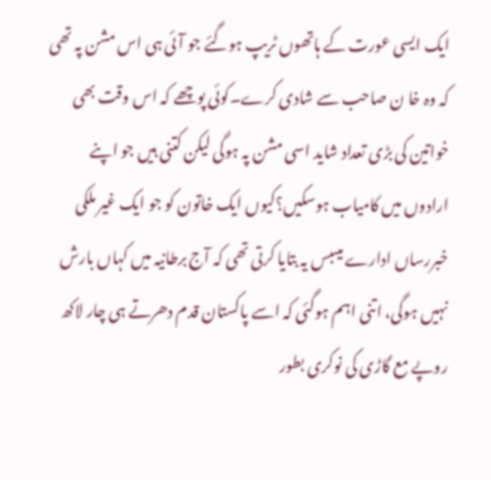ایک ایسی عورت کے ہاتھوں ٹریپ ہوگئے جو آئی ہی اس مشن پہ تھی کہ وہ خا ن صاحب سے شادی کرے۔کوئی پوچھے کہ اس وقت بھی خواتین کی بڑی تعداد شاید اسی مشن پہ ہوگی لیکن کتنی ہیں جو اپنے ارادوں میں کامیاب ہوسکیں؟کیوں ایک خاتون کو جو ایک غیر ملکی خبررساں ادارے میںبس یہ بتایا کرتی تھی کہ آج برطانیہ میں کہاں بارش نہیں ہوگی، اتنی اہم ہوگئی کہ اسے پاکستان قدم دھرتے ہی چار لاکھ روپے مع گاڑی کی نوکری بطور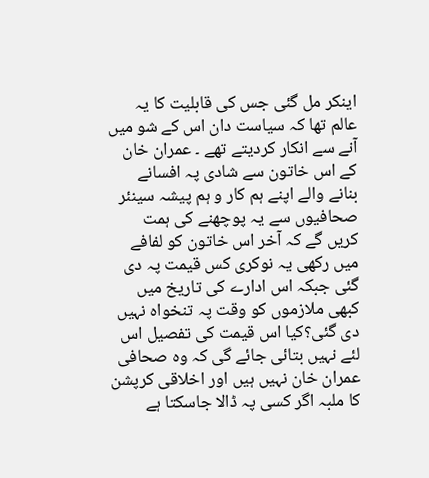اینکر مل گئی جس کی قابلیت کا یہ عالم تھا کہ سیاست دان اس کے شو میں آنے سے انکار کردیتے تھے ۔ عمران خان کے اس خاتون سے شادی پہ افسانے بنانے والے اپنے ہم کار و ہم پیشہ سینئر صحافیوں سے یہ پوچھنے کی ہمت کریں گے کہ آخر اس خاتون کو لفافے میں رکھی یہ نوکری کس قیمت پہ دی گئی جبکہ اس ادارے کی تاریخ میں کبھی ملازموں کو وقت پہ تنخواہ نہیں دی گئی؟کیا اس قیمت کی تفصیل اس لئے نہیں بتائی جائے گی کہ وہ صحافی عمران خان نہیں ہیں اور اخلاقی کرپشن کا ملبہ اگر کسی پہ ڈالا جاسکتا ہے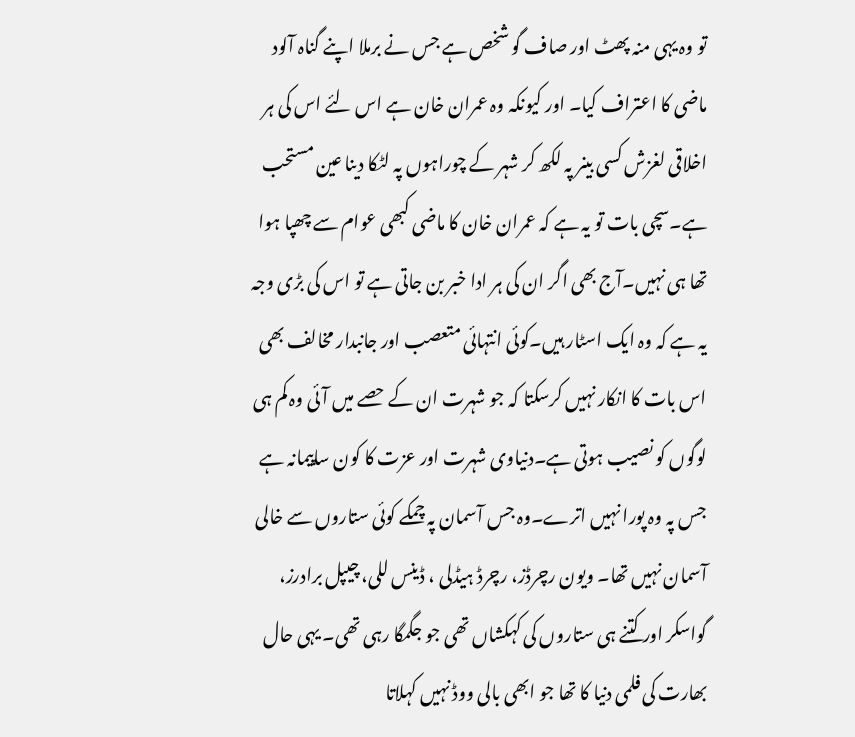تو وہ یہی منہ پھٹ اور صاف گو شخص ہے جس نے برملا اپنے گناہ آلود ماضی کا اعتراف کیا۔ اور کیونکہ وہ عمران خان ہے اس لئے اس کی ہر اخلاقی لغزش کسی بینر پہ لکھ کر شہر کے چوراہوں پہ لٹکا دینا عین مستحب ہے۔سچی بات تو یہ ہے کہ عمران خان کا ماضی کبھی عوام سے چھپا ہوا تھا ہی نہیں۔آج بھی اگر ان کی ہر ادا خبر بن جاتی ہے تو اس کی بڑی وجہ یہ ہے کہ وہ ایک اسٹار ہیں۔کوئی انتہائی متعصب اور جانبدار مخالف بھی اس بات کا انکار نہیں کرسکتا کہ جو شہرت ان کے حصے میں آئی وہ کم ہی لوگوں کو نصیب ہوتی ہے۔دنیاوی شہرت اور عزت کا کون ساپیمانہ ہے جس پہ وہ پورا نہیں اترے۔وہ جس آسمان پہ چمکے کوئی ستاروں سے خالی آسمان نہیں تھا۔ ویون رچرڈز، رچرڈ ہیڈلی ، ڈینس للی، چیپل برادرز، گواسکر اور کتنے ہی ستاروں کی کہکشاں تھی جو جگمگا رہی تھی۔ یہی حال بھارت کی فلمی دنیا کا تھا جو ابھی بالی ووڈ نہیں کہلاتا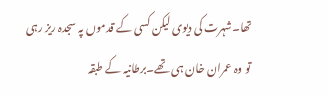تھا۔شہرت کی دیوی لیکن کسی کے قدموں پہ سجدہ ریز رہی تو وہ عمران خان ہی تھے۔برطانیہ کے طبقہ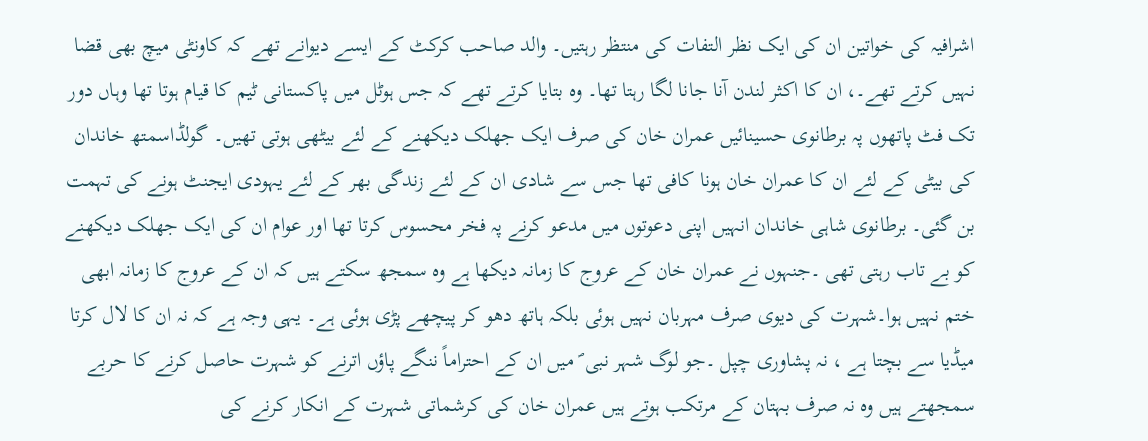اشرافیہ کی خواتین ان کی ایک نظر التفات کی منتظر رہتیں۔ والد صاحب کرکٹ کے ایسے دیوانے تھے کہ کاونٹی میچ بھی قضا نہیں کرتے تھے۔، ان کا اکثر لندن آنا جانا لگا رہتا تھا۔ وہ بتایا کرتے تھے کہ جس ہوٹل میں پاکستانی ٹیم کا قیام ہوتا تھا وہاں دور تک فٹ پاتھوں پہ برطانوی حسینائیں عمران خان کی صرف ایک جھلک دیکھنے کے لئے بیٹھی ہوتی تھیں۔ گولڈاسمتھ خاندان کی بیٹی کے لئے ان کا عمران خان ہونا کافی تھا جس سے شادی ان کے لئے زندگی بھر کے لئے یہودی ایجنٹ ہونے کی تہمت بن گئی۔ برطانوی شاہی خاندان انہیں اپنی دعوتوں میں مدعو کرنے پہ فخر محسوس کرتا تھا اور عوام ان کی ایک جھلک دیکھنے کو بے تاب رہتی تھی ۔جنہوں نے عمران خان کے عروج کا زمانہ دیکھا ہے وہ سمجھ سکتے ہیں کہ ان کے عروج کا زمانہ ابھی ختم نہیں ہوا۔شہرت کی دیوی صرف مہربان نہیں ہوئی بلکہ ہاتھ دھو کر پیچھے پڑی ہوئی ہے۔ یہی وجہ ہے کہ نہ ان کا لال کرتا میڈیا سے بچتا ہے ، نہ پشاوری چپل ۔جو لوگ شہر نبی ؐ میں ان کے احتراماً ننگے پاؤں اترنے کو شہرت حاصل کرنے کا حربے سمجھتے ہیں وہ نہ صرف بہتان کے مرتکب ہوتے ہیں عمران خان کی کرشماتی شہرت کے انکار کرنے کی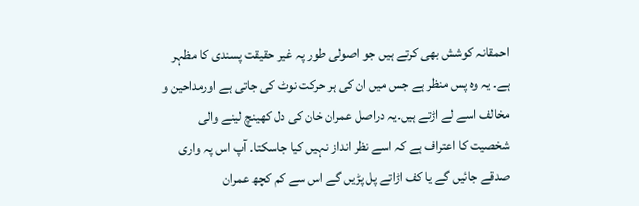احمقانہ کوشش بھی کرتے ہیں جو اصولی طور پہ غیر حقیقت پسندی کا مظہر ہے۔ یہ وہ پس منظر ہے جس میں ان کی ہر حرکت نوٹ کی جاتی ہے اورمداحین و مخالف اسے لے اڑتے ہیں۔یہ دراصل عمران خان کی دل کھینچ لینے والی شخصیت کا اعتراف ہے کہ اسے نظر انداز نہیں کیا جاسکتا۔ آپ اس پہ واری صدقے جائیں گے یا کف اڑاتے پل پڑیں گے اس سے کم کچھ عمران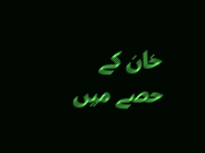خان کے حصے میں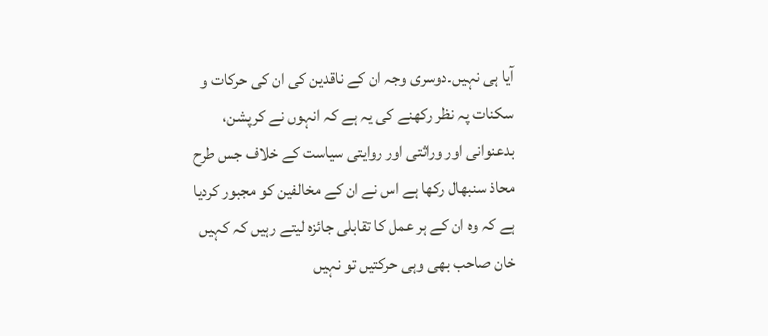آیا ہی نہیں۔دوسری وجہ ان کے ناقدین کی ان کی حرکات و سکنات پہ نظر رکھنے کی یہ ہے کہ انہوں نے کرپشن، بدعنوانی اور وراثتی اور روایتی سیاست کے خلاف جس طرح محاذ سنبھال رکھا ہے اس نے ان کے مخالفین کو مجبور کردیا ہے کہ وہ ان کے ہر عمل کا تقابلی جائزہ لیتے رہیں کہ کہیں خان صاحب بھی وہی حرکتیں تو نہیں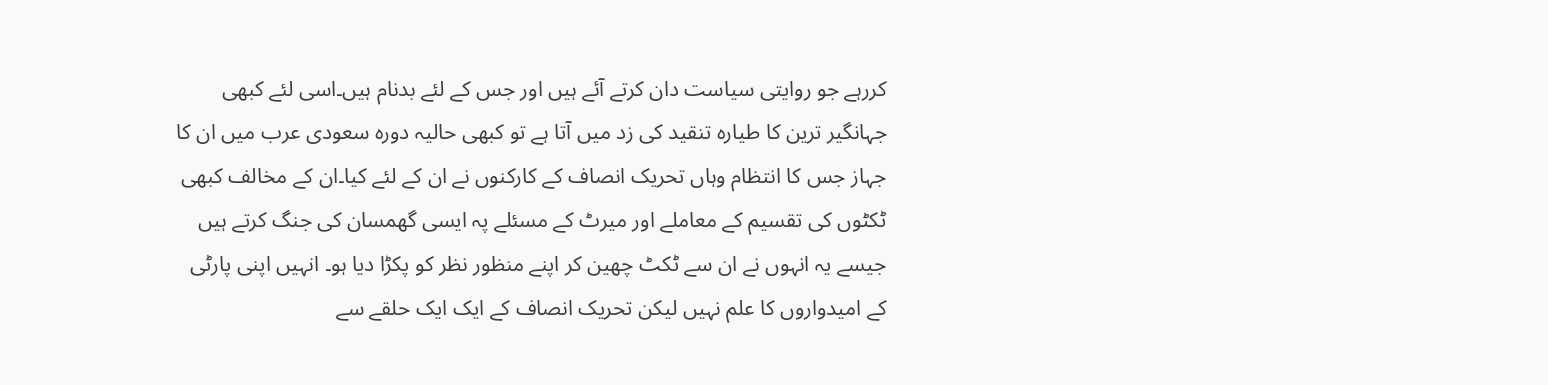کررہے جو روایتی سیاست دان کرتے آئے ہیں اور جس کے لئے بدنام ہیں۔اسی لئے کبھی جہانگیر ترین کا طیارہ تنقید کی زد میں آتا ہے تو کبھی حالیہ دورہ سعودی عرب میں ان کا جہاز جس کا انتظام وہاں تحریک انصاف کے کارکنوں نے ان کے لئے کیا۔ان کے مخالف کبھی ٹکٹوں کی تقسیم کے معاملے اور میرٹ کے مسئلے پہ ایسی گھمسان کی جنگ کرتے ہیں جیسے یہ انہوں نے ان سے ٹکٹ چھین کر اپنے منظور نظر کو پکڑا دیا ہو۔ انہیں اپنی پارٹی کے امیدواروں کا علم نہیں لیکن تحریک انصاف کے ایک ایک حلقے سے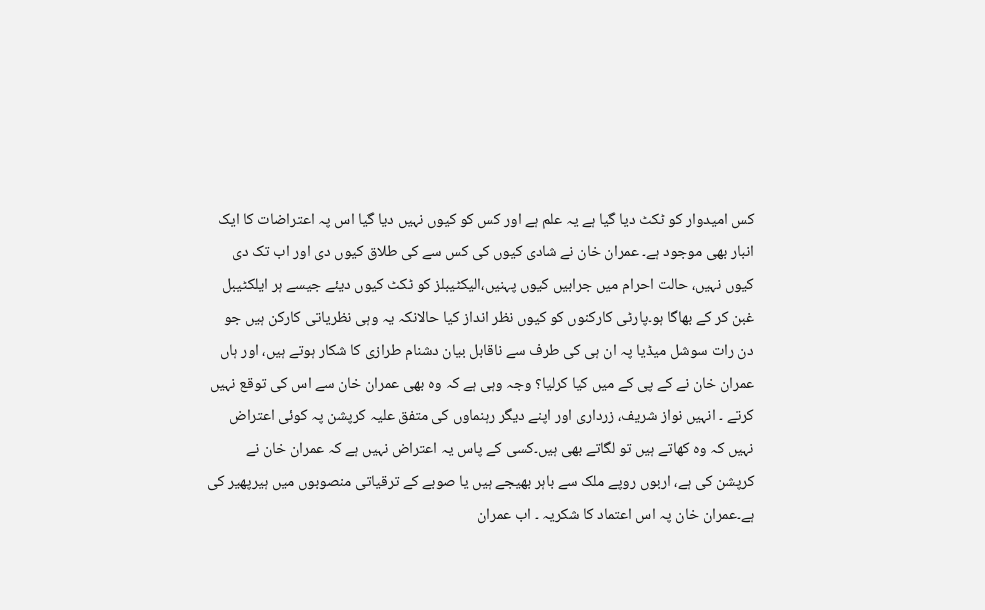کس امیدوار کو ٹکٹ دیا گیا ہے یہ علم ہے اور کس کو کیوں نہیں دیا گیا اس پہ اعتراضات کا ایک انبار بھی موجود ہے۔ عمران خان نے شادی کیوں کی کس سے کی طلاق کیوں دی اور اب تک دی کیوں نہیں، حالت احرام میں جرابیں کیوں پہنیں،الیکٹیبلز کو ٹکٹ کیوں دیئے جیسے ہر ایلکٹیبل غبن کر کے بھاگا ہو۔پارٹی کارکنوں کو کیوں نظر انداز کیا حالانکہ یہ وہی نظریاتی کارکن ہیں جو دن رات سوشل میڈیا پہ ان ہی کی طرف سے ناقابل بیان دشنام طرازی کا شکار ہوتے ہیں، اور ہاں عمران خان نے کے پی کے میں کیا کرلیا؟ وجہ وہی ہے کہ وہ بھی عمران خان سے اس کی توقع نہیں کرتے ۔ انہیں نواز شریف، زرداری اور اپنے دیگر رہنماوں کی متفق علیہ کرپشن پہ کوئی اعتراض نہیں کہ وہ کھاتے ہیں تو لگاتے بھی ہیں۔کسی کے پاس یہ اعتراض نہیں ہے کہ عمران خان نے کرپشن کی ہے، اربوں روپے ملک سے باہر بھیجے ہیں یا صوبے کے ترقیاتی منصوبوں میں ہیرپھیر کی ہے۔عمران خان پہ اس اعتماد کا شکریہ ۔ اب عمران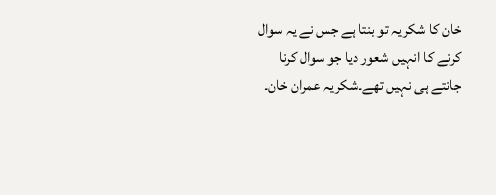خان کا شکریہ تو بنتا ہے جس نے یہ سوال کرنے کا انہیں شعور دیا جو سوال کرنا جانتے ہی نہیں تھے۔شکریہ عمران خان۔